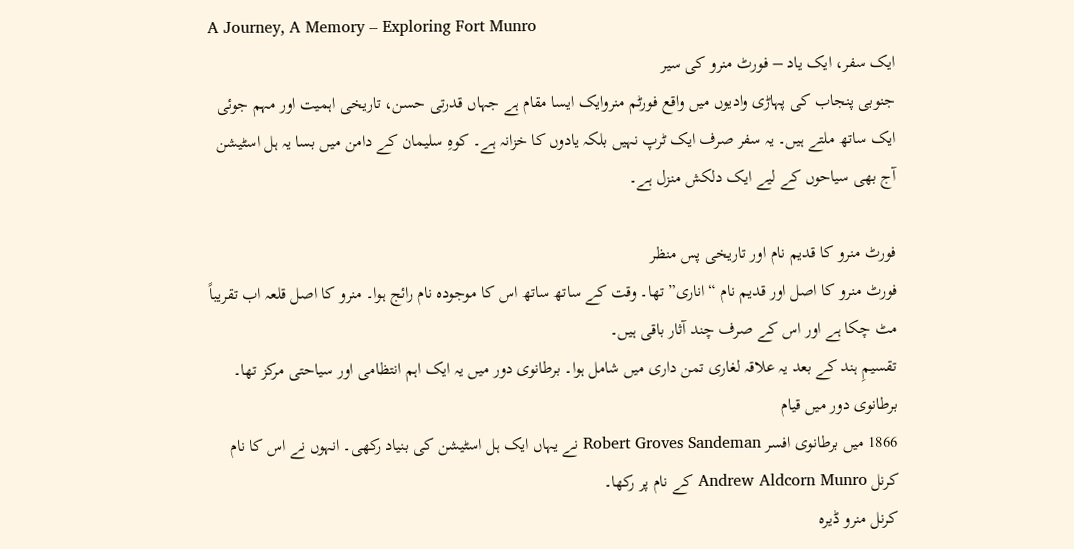A Journey, A Memory – Exploring Fort Munro
ایک سفر، ایک یاد – فورٹ منرو کی سیر
جنوبی پنجاب کی پہاڑی وادیوں میں واقع فورٹم منروایک ایسا مقام ہے جہاں قدرتی حسن، تاریخی اہمیت اور مہم جوئی ایک ساتھ ملتے ہیں۔ یہ سفر صرف ایک ٹرپ نہیں بلکہ یادوں کا خزانہ ہے۔ کوہِ سلیمان کے دامن میں بسا یہ ہل اسٹیشن آج بھی سیاحوں کے لیے ایک دلکش منزل ہے۔

فورٹ منرو کا قدیم نام اور تاریخی پس منظر
فورٹ منرو کا اصل اور قدیم نام “اناری” تھا۔ وقت کے ساتھ ساتھ اس کا موجودہ نام رائج ہوا۔ منرو کا اصل قلعہ اب تقریباً مٹ چکا ہے اور اس کے صرف چند آثار باقی ہیں۔
تقسیمِ ہند کے بعد یہ علاقہ لغاری تمن داری میں شامل ہوا۔ برطانوی دور میں یہ ایک اہم انتظامی اور سیاحتی مرکز تھا۔
برطانوی دور میں قیام
1866 میں برطانوی افسر Robert Groves Sandeman نے یہاں ایک ہل اسٹیشن کی بنیاد رکھی۔ انہوں نے اس کا نام کرنل Andrew Aldcorn Munro کے نام پر رکھا۔
کرنل منرو ڈیرہ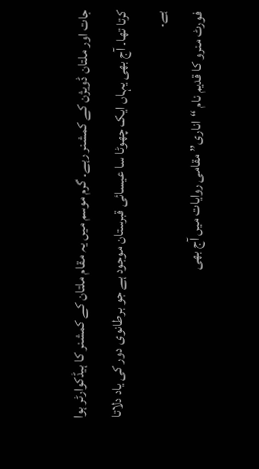جات اور ملتان ڈویژن کے کمشنر رہے۔ گرم موسم میں یہ مقام ملتان کے کمشنر کا ہیڈکوارٹر ہوا کرتا تھا۔ آج بھی یہاں ایک چھوٹا سا عیسائی قبرستان موجود ہے جو برطانوی دور کی یاد دلاتا ہے۔
فورٹ منرو کا قدیم نام “اناری” مقامی روایات میں آج بھی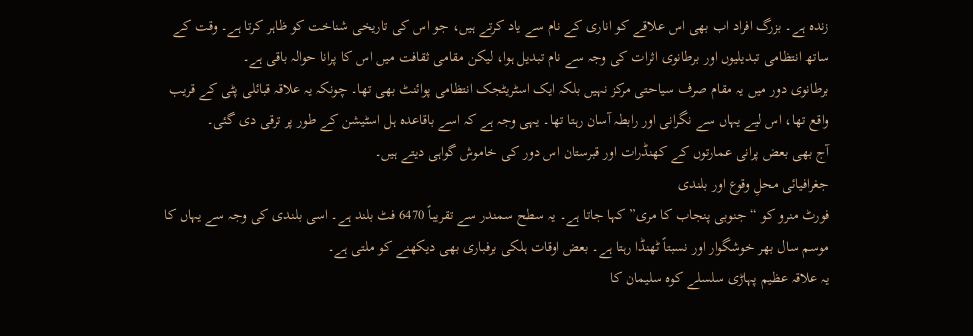زندہ ہے۔ بزرگ افراد اب بھی اس علاقے کو اناری کے نام سے یاد کرتے ہیں، جو اس کی تاریخی شناخت کو ظاہر کرتا ہے۔ وقت کے ساتھ انتظامی تبدیلیوں اور برطانوی اثرات کی وجہ سے نام تبدیل ہوا، لیکن مقامی ثقافت میں اس کا پرانا حوالہ باقی ہے۔
برطانوی دور میں یہ مقام صرف سیاحتی مرکز نہیں بلکہ ایک اسٹریٹجک انتظامی پوائنٹ بھی تھا۔ چونکہ یہ علاقہ قبائلی پٹی کے قریب واقع تھا، اس لیے یہاں سے نگرانی اور رابطہ آسان رہتا تھا۔ یہی وجہ ہے کہ اسے باقاعدہ ہل اسٹیشن کے طور پر ترقی دی گئی۔
آج بھی بعض پرانی عمارتوں کے کھنڈرات اور قبرستان اس دور کی خاموش گواہی دیتے ہیں۔
جغرافیائی محلِ وقوع اور بلندی
فورٹ منرو کو “جنوبی پنجاب کا مری” کہا جاتا ہے۔ یہ سطح سمندر سے تقریباً 6470 فٹ بلند ہے۔ اسی بلندی کی وجہ سے یہاں کا موسم سال بھر خوشگوار اور نسبتاً ٹھنڈا رہتا ہے۔ بعض اوقات ہلکی برفباری بھی دیکھنے کو ملتی ہے۔
یہ علاقہ عظیم پہاڑی سلسلے کوہ سلیمان کا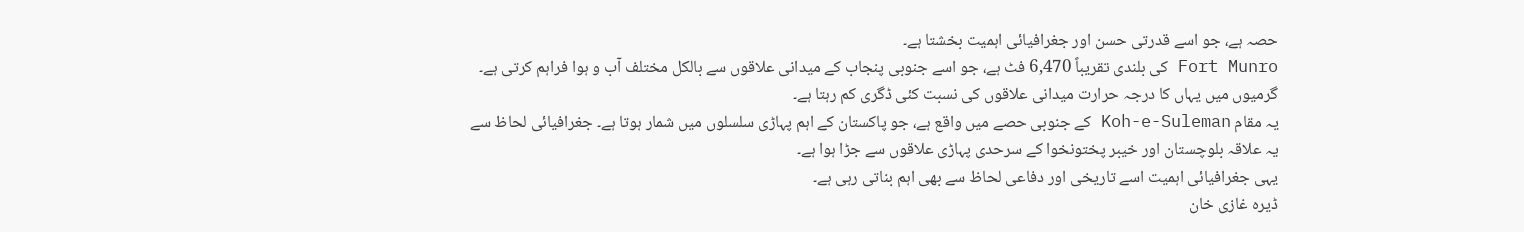حصہ ہے، جو اسے قدرتی حسن اور جغرافیائی اہمیت بخشتا ہے۔
Fort Munro کی بلندی تقریباً 6,470 فٹ ہے، جو اسے جنوبی پنجاب کے میدانی علاقوں سے بالکل مختلف آب و ہوا فراہم کرتی ہے۔ گرمیوں میں یہاں کا درجہ حرارت میدانی علاقوں کی نسبت کئی ڈگری کم رہتا ہے۔
یہ مقام Koh-e-Suleman کے جنوبی حصے میں واقع ہے، جو پاکستان کے اہم پہاڑی سلسلوں میں شمار ہوتا ہے۔ جغرافیائی لحاظ سے یہ علاقہ بلوچستان اور خیبر پختونخوا کے سرحدی پہاڑی علاقوں سے جڑا ہوا ہے۔
یہی جغرافیائی اہمیت اسے تاریخی اور دفاعی لحاظ سے بھی اہم بناتی رہی ہے۔
ڈیرہ غازی خان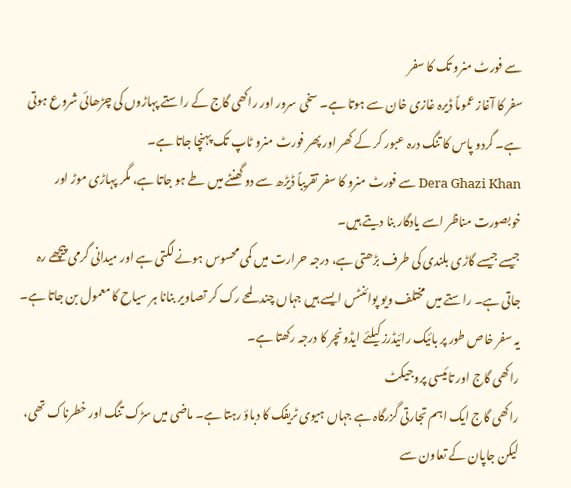سے فورٹ منرو تک کا سفر
سفر کا آغاز عموماً ڈیرہ غازی خان سے ہوتا ہے۔ سخی سرور اور راکھی گاج کے راستے پہاڑوں کی چڑھائی شروع ہوتی ہے۔ گردو پاس کا تنگ درہ عبور کر کے کھر اور پھر فورٹ منرو ٹاپ تک پہنچا جاتا ہے۔
Dera Ghazi Khan سے فورٹ منرو کا سفر تقریباً ڈیڑھ سے دو گھنٹے میں طے ہو جاتا ہے، مگر پہاڑی موڑ اور خوبصورت مناظر اسے یادگار بنا دیتے ہیں۔
جیسے جیسے گاڑی بلندی کی طرف بڑھتی ہے، درجہ حرارت میں کمی محسوس ہونے لگتی ہے اور میدانی گرمی پیچھے رہ جاتی ہے۔ راستے میں مختلف ویو پوائنٹس ایسے ہیں جہاں چند لمحے رک کر تصاویر بنانا ہر سیاح کا معمول بن جاتا ہے۔
یہ سفر خاص طور پر بائیک رائیڈرز کیلئے ایڈونچر کا درجہ رکھتا ہے۔
راکھی گاج اور تائیسی پروجیکٹ
راکھی گاج ایک اہم تجارتی گزرگاہ ہے جہاں ہیوی ٹریفک کا دباؤ رہتا ہے۔ ماضی میں سڑک تنگ اور خطرناک تھی، لیکن جاپان کے تعاون سے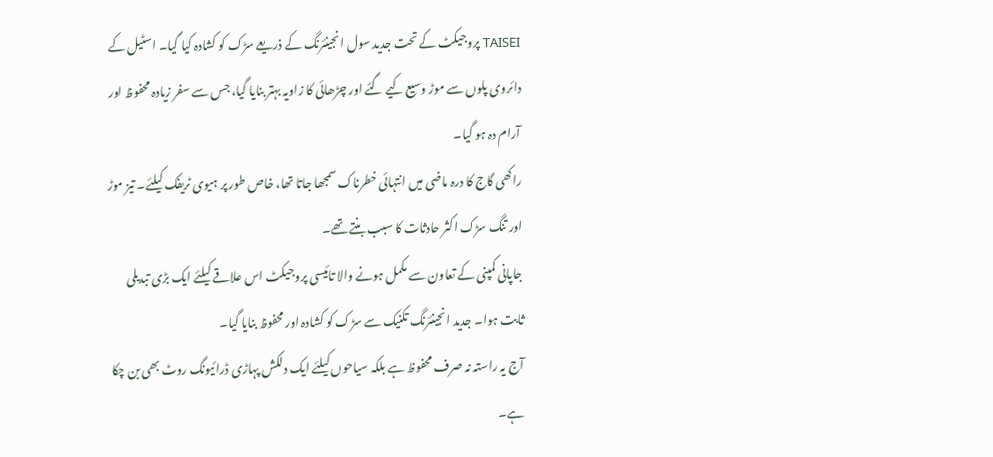TAISEI پروجیکٹ کے تحت جدید سول انجینئرنگ کے ذریعے سڑک کو کشادہ کیا گیا۔ اسٹیل کے دائروی پلوں سے موڑ وسیع کیے گئے اور چڑھائی کا زاویہ بہتر بنایا گیا، جس سے سفر زیادہ محفوظ اور آرام دہ ہو گیا۔
راکھی گاج کا درہ ماضی میں انتہائی خطرناک سمجھا جاتا تھا، خاص طور پر ہیوی ٹریفک کیلئے۔ تیز موڑ اور تنگ سڑک اکثر حادثات کا سبب بنتے تھے۔
جاپانی کمپنی کے تعاون سے مکمل ہونے والا تائیسی پروجیکٹ اس علاقے کیلئے ایک بڑی تبدیلی ثابت ہوا۔ جدید انجینئرنگ تکنیک سے سڑک کو کشادہ اور محفوظ بنایا گیا۔
آج یہ راستہ نہ صرف محفوظ ہے بلکہ سیاحوں کیلئے ایک دلکش پہاڑی ڈرائیونگ روٹ بھی بن چکا ہے۔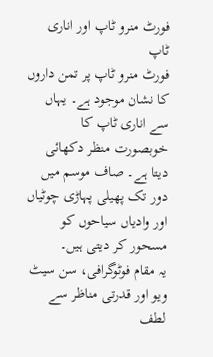فورٹ منرو ٹاپ اور اناری ٹاپ
فورٹ منرو ٹاپ پر تمن داروں کا نشان موجود ہے۔ یہاں سے اناری ٹاپ کا خوبصورت منظر دکھائی دیتا ہے۔ صاف موسم میں دور تک پھیلی پہاڑی چوٹیاں اور وادیاں سیاحوں کو مسحور کر دیتی ہیں۔
یہ مقام فوٹوگرافی، سن سیٹ ویو اور قدرتی مناظر سے لطف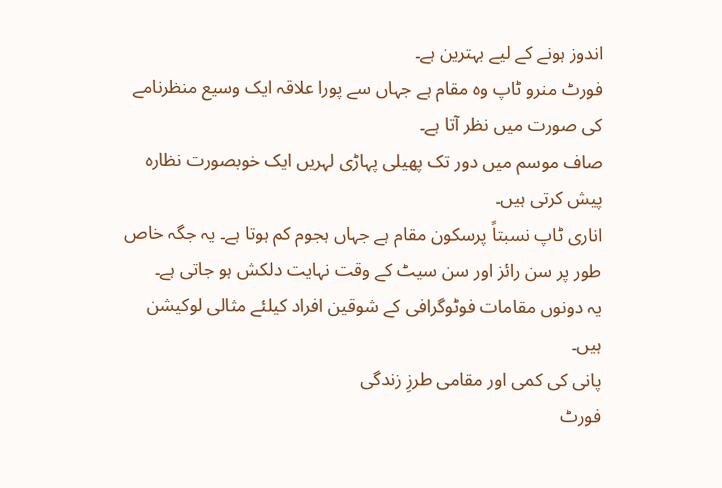اندوز ہونے کے لیے بہترین ہے۔
فورٹ منرو ٹاپ وہ مقام ہے جہاں سے پورا علاقہ ایک وسیع منظرنامے کی صورت میں نظر آتا ہے۔
صاف موسم میں دور تک پھیلی پہاڑی لہریں ایک خوبصورت نظارہ پیش کرتی ہیں۔
اناری ٹاپ نسبتاً پرسکون مقام ہے جہاں ہجوم کم ہوتا ہے۔ یہ جگہ خاص طور پر سن رائز اور سن سیٹ کے وقت نہایت دلکش ہو جاتی ہے۔
یہ دونوں مقامات فوٹوگرافی کے شوقین افراد کیلئے مثالی لوکیشن ہیں۔
پانی کی کمی اور مقامی طرزِ زندگی
فورٹ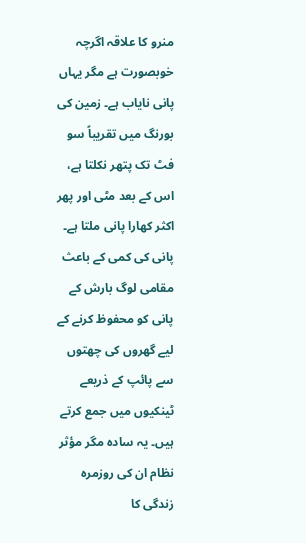منرو کا علاقہ اگرچہ خوبصورت ہے مگر یہاں پانی نایاب ہے۔ زمین کی بورنگ میں تقریباً سو فٹ تک پتھر نکلتا ہے، اس کے بعد مٹی اور پھر اکثر کھارا پانی ملتا ہے۔
پانی کی کمی کے باعث مقامی لوگ بارش کے پانی کو محفوظ کرنے کے لیے گھروں کی چھتوں سے پائپ کے ذریعے ٹینکیوں میں جمع کرتے ہیں۔ یہ سادہ مگر مؤثر نظام ان کی روزمرہ زندگی کا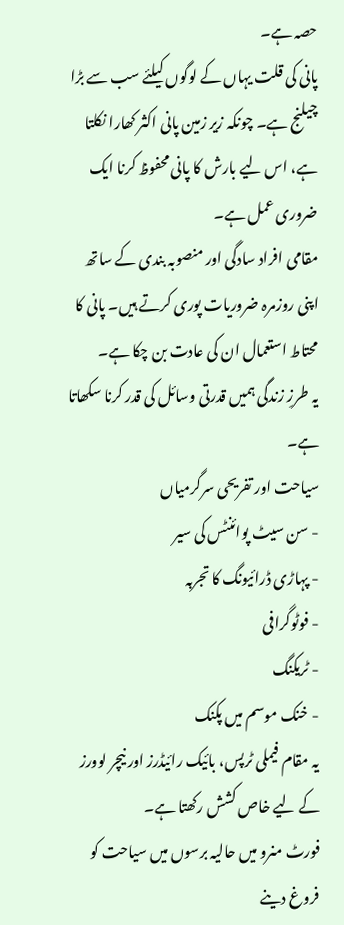حصہ ہے۔
پانی کی قلت یہاں کے لوگوں کیلئے سب سے بڑا چیلنج ہے۔ چونکہ زیر زمین پانی اکثر کھارا نکلتا ہے، اس لیے بارش کا پانی محفوظ کرنا ایک ضروری عمل ہے۔
مقامی افراد سادگی اور منصوبہ بندی کے ساتھ اپنی روزمرہ ضروریات پوری کرتے ہیں۔ پانی کا محتاط استعمال ان کی عادت بن چکا ہے۔
یہ طرزِ زندگی ہمیں قدرتی وسائل کی قدر کرنا سکھاتا ہے۔
سیاحت اور تفریحی سرگرمیاں
- سن سیٹ پوائنٹس کی سیر
- پہاڑی ڈرائیونگ کا تجربہ
- فوٹوگرافی
- ٹریکنگ
- خنک موسم میں پکنک
یہ مقام فیملی ٹرپس، بائیک رائیڈرز اور نیچر لوورز کے لیے خاص کشش رکھتا ہے۔
فورٹ منرو میں حالیہ برسوں میں سیاحت کو فروغ دینے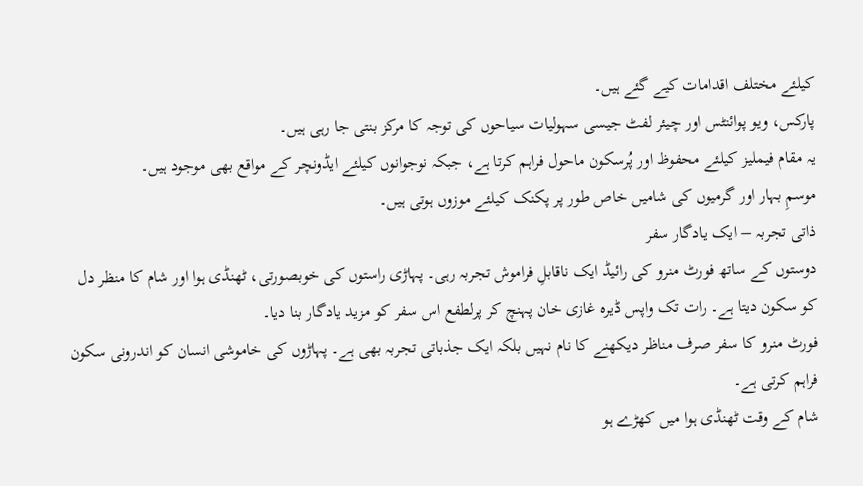کیلئے مختلف اقدامات کیے گئے ہیں۔
پارکس، ویو پوائنٹس اور چیئر لفٹ جیسی سہولیات سیاحوں کی توجہ کا مرکز بنتی جا رہی ہیں۔
یہ مقام فیملیز کیلئے محفوظ اور پُرسکون ماحول فراہم کرتا ہے، جبکہ نوجوانوں کیلئے ایڈونچر کے مواقع بھی موجود ہیں۔
موسمِ بہار اور گرمیوں کی شامیں خاص طور پر پکنک کیلئے موزوں ہوتی ہیں۔
ذاتی تجربہ – ایک یادگار سفر
دوستوں کے ساتھ فورٹ منرو کی رائیڈ ایک ناقابلِ فراموش تجربہ رہی۔ پہاڑی راستوں کی خوبصورتی، ٹھنڈی ہوا اور شام کا منظر دل کو سکون دیتا ہے۔ رات تک واپس ڈیرہ غازی خان پہنچ کر پرلطفع اس سفر کو مزید یادگار بنا دیا۔
فورٹ منرو کا سفر صرف مناظر دیکھنے کا نام نہیں بلکہ ایک جذباتی تجربہ بھی ہے۔ پہاڑوں کی خاموشی انسان کو اندرونی سکون فراہم کرتی ہے۔
شام کے وقت ٹھنڈی ہوا میں کھڑے ہو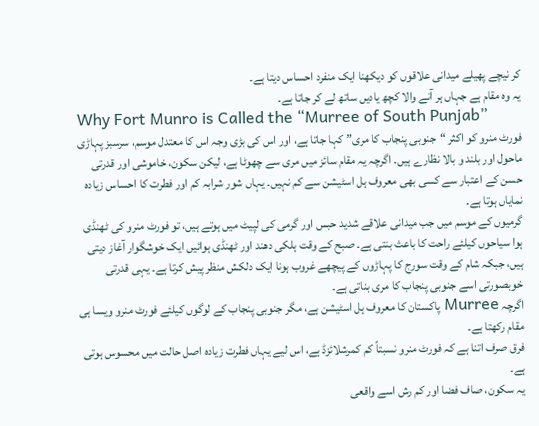کر نیچے پھیلے میدانی علاقوں کو دیکھنا ایک منفرد احساس دیتا ہے۔
یہ وہ مقام ہے جہاں ہر آنے والا کچھ یادیں ساتھ لے کر جاتا ہے۔
Why Fort Munro is Called the “Murree of South Punjab”
فورٹ منرو کو اکثر “جنوبی پنجاب کا مری” کہا جاتا ہے، اور اس کی بڑی وجہ اس کا معتدل موسم، سرسبز پہاڑی ماحول اور بلند و بالا نظارے ہیں۔ اگرچہ یہ مقام سائز میں مری سے چھوٹا ہے، لیکن سکون، خاموشی اور قدرتی حسن کے اعتبار سے کسی بھی معروف ہل اسٹیشن سے کم نہیں۔ یہاں شور شرابہ کم اور فطرت کا احساس زیادہ نمایاں ہوتا ہے۔
گرمیوں کے موسم میں جب میدانی علاقے شدید حبس اور گرمی کی لپیٹ میں ہوتے ہیں، تو فورٹ منرو کی ٹھنڈی ہوا سیاحوں کیلئے راحت کا باعث بنتی ہے۔ صبح کے وقت ہلکی دھند اور ٹھنڈی ہوائیں ایک خوشگوار آغاز دیتی ہیں، جبکہ شام کے وقت سورج کا پہاڑوں کے پیچھے غروب ہونا ایک دلکش منظر پیش کرتا ہے۔ یہی قدرتی خوبصورتی اسے جنوبی پنجاب کا مری بناتی ہے۔
اگرچہ Murree پاکستان کا معروف ہل اسٹیشن ہے، مگر جنوبی پنجاب کے لوگوں کیلئے فورٹ منرو ویسا ہی مقام رکھتا ہے۔
فرق صرف اتنا ہے کہ فورٹ منرو نسبتاً کم کمرشلائزڈ ہے، اس لیے یہاں فطرت زیادہ اصل حالت میں محسوس ہوتی ہے۔
یہ سکون، صاف فضا اور کم رش اسے واقعی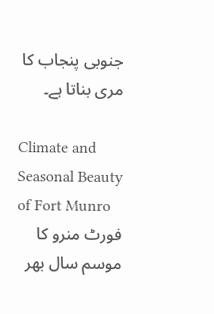جنوبی پنجاب کا مری بناتا ہے۔

Climate and Seasonal Beauty of Fort Munro
فورٹ منرو کا موسم سال بھر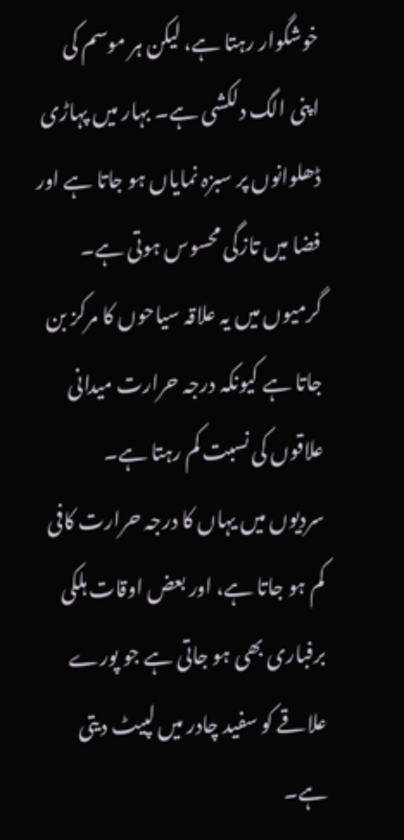خوشگوار رہتا ہے، لیکن ہر موسم کی اپنی الگ دلکشی ہے۔ بہار میں پہاڑی ڈھلوانوں پر سبزہ نمایاں ہو جاتا ہے اور فضا میں تازگی محسوس ہوتی ہے۔ گرمیوں میں یہ علاقہ سیاحوں کا مرکز بن جاتا ہے کیونکہ درجہ حرارت میدانی علاقوں کی نسبت کم رہتا ہے۔
سردیوں میں یہاں کا درجہ حرارت کافی کم ہو جاتا ہے، اور بعض اوقات ہلکی برفباری بھی ہو جاتی ہے جو پورے علاقے کو سفید چادر میں لپیٹ دیتی ہے۔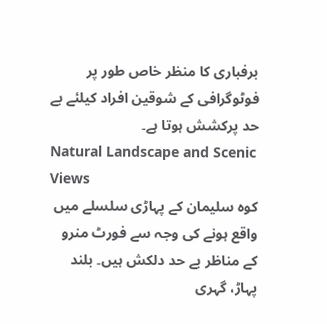برفباری کا منظر خاص طور پر فوٹوگرافی کے شوقین افراد کیلئے بے حد پرکشش ہوتا ہے۔
Natural Landscape and Scenic Views
کوہ سلیمان کے پہاڑی سلسلے میں واقع ہونے کی وجہ سے فورٹ منرو کے مناظر بے حد دلکش ہیں۔ بلند پہاڑ، گہری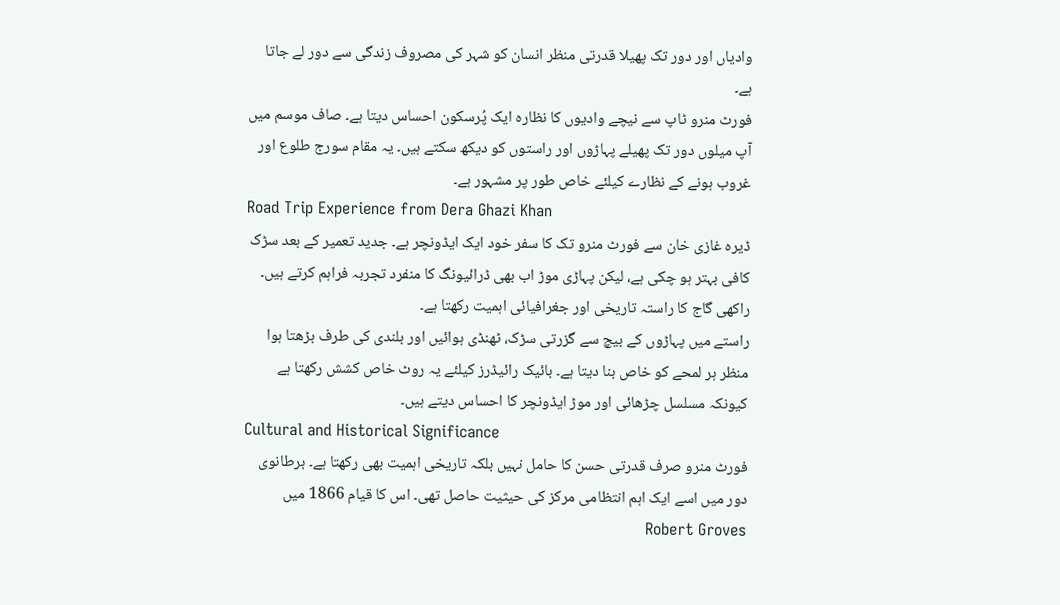وادیاں اور دور تک پھیلا قدرتی منظر انسان کو شہر کی مصروف زندگی سے دور لے جاتا ہے۔
فورٹ منرو ٹاپ سے نیچے وادیوں کا نظارہ ایک پُرسکون احساس دیتا ہے۔ صاف موسم میں آپ میلوں دور تک پھیلے پہاڑوں اور راستوں کو دیکھ سکتے ہیں۔ یہ مقام سورج طلوع اور غروب ہونے کے نظارے کیلئے خاص طور پر مشہور ہے۔
Road Trip Experience from Dera Ghazi Khan
ڈیرہ غازی خان سے فورٹ منرو تک کا سفر خود ایک ایڈونچر ہے۔ جدید تعمیر کے بعد سڑک کافی بہتر ہو چکی ہے، لیکن پہاڑی موڑ اب بھی ڈرائیونگ کا منفرد تجربہ فراہم کرتے ہیں۔ راکھی گاج کا راستہ تاریخی اور جغرافیائی اہمیت رکھتا ہے۔
راستے میں پہاڑوں کے بیچ سے گزرتی سڑک، ٹھنڈی ہوائیں اور بلندی کی طرف بڑھتا ہوا منظر ہر لمحے کو خاص بنا دیتا ہے۔ بائیک رائیڈرز کیلئے یہ روٹ خاص کشش رکھتا ہے کیونکہ مسلسل چڑھائی اور موڑ ایڈونچر کا احساس دیتے ہیں۔
Cultural and Historical Significance
فورٹ منرو صرف قدرتی حسن کا حامل نہیں بلکہ تاریخی اہمیت بھی رکھتا ہے۔ برطانوی دور میں اسے ایک اہم انتظامی مرکز کی حیثیت حاصل تھی۔ اس کا قیام 1866 میں Robert Groves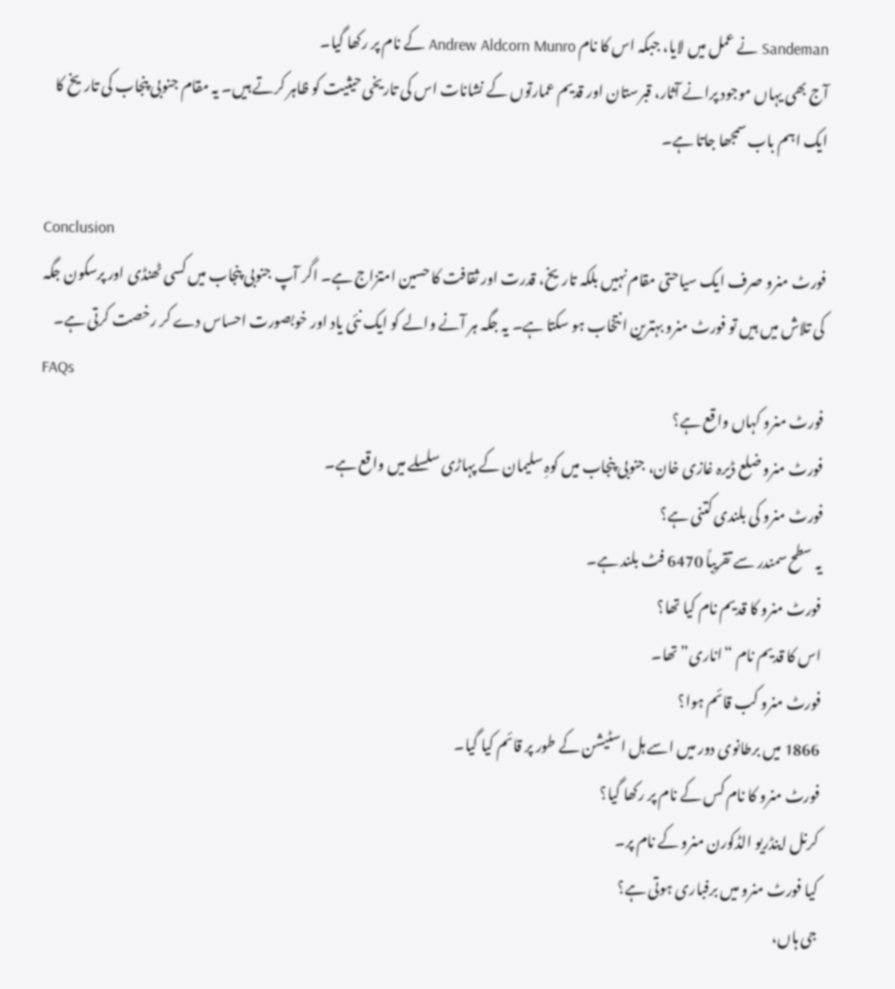Sandeman نے عمل میں لایا، جبکہ اس کا نام Andrew Aldcorn Munro کے نام پر رکھا گیا۔
آج بھی یہاں موجود پرانے آثار، قبرستان اور قدیم عمارتوں کے نشانات اس کی تاریخی حیثیت کو ظاہر کرتے ہیں۔ یہ مقام جنوبی پنجاب کی تاریخ کا ایک اہم باب سمجھا جاتا ہے۔

Conclusion
فورٹ منرو صرف ایک سیاحتی مقام نہیں بلکہ تاریخ، قدرت اور ثقافت کا حسین امتزاج ہے۔ اگر آپ جنوبی پنجاب میں کسی ٹھنڈی اور پرسکون جگہ کی تلاش میں ہیں تو فورٹ منرو بہترین انتخاب ہو سکتا ہے۔ یہ جگہ ہر آنے والے کو ایک نئی یاد اور خوبصورت احساس دے کر رخصت کرتی ہے۔
FAQs
فورٹ منرو کہاں واقع ہے؟
فورٹ منرو ضلع ڈیرہ غازی خان، جنوبی پنجاب میں کوہِ سلیمان کے پہاڑی سلسلے میں واقع ہے۔
فورٹ منرو کی بلندی کتنی ہے؟
یہ سطح سمندر سے تقریباً 6470 فٹ بلند ہے۔
فورٹ منرو کا قدیم نام کیا تھا؟
اس کا قدیم نام “اناری” تھا۔
فورٹ منرو کب قائم ہوا؟
1866 میں برطانوی دور میں اسے ہل اسٹیشن کے طور پر قائم کیا گیا۔
فورٹ منرو کا نام کس کے نام پر رکھا گیا؟
کرنل اینڈریو الڈکورن منرو کے نام پر۔
کیا فورٹ منرو میں برفباری ہوتی ہے؟
جی ہاں،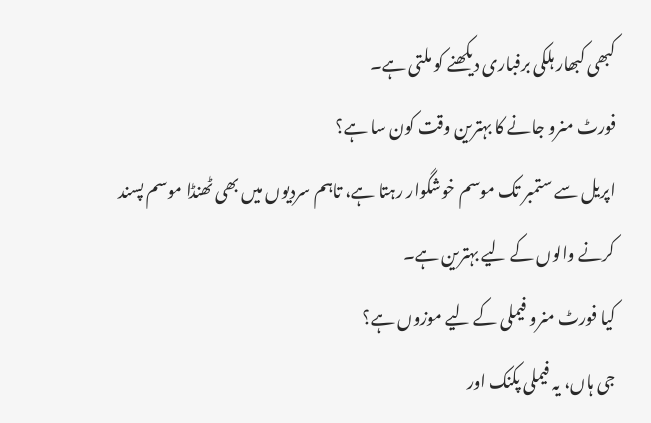کبھی کبھار ہلکی برفباری دیکھنے کو ملتی ہے۔
فورٹ منرو جانے کا بہترین وقت کون سا ہے؟
اپریل سے ستمبر تک موسم خوشگوار رہتا ہے، تاہم سردیوں میں بھی ٹھنڈا موسم پسند کرنے والوں کے لیے بہترین ہے۔
کیا فورٹ منرو فیملی کے لیے موزوں ہے؟
جی ہاں، یہ فیملی پکنک اور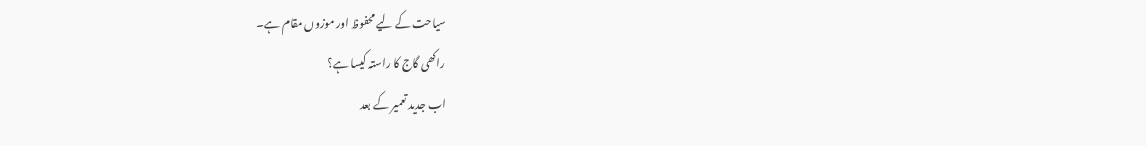سیاحت کے لیے محفوظ اور موزوں مقام ہے۔
راکھی گاج کا راستہ کیسا ہے؟
اب جدید تعمیر کے بعد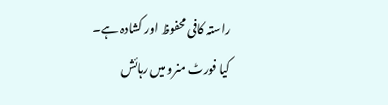راستہ کافی محفوظ اور کشادہ ہے۔
کیا فورٹ منرو میں رہائش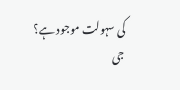کی سہولت موجود ہے؟
جی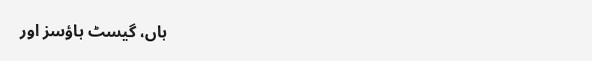ہاں، گیسٹ ہاؤسز اور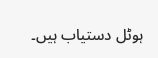ہوٹل دستیاب ہیں۔